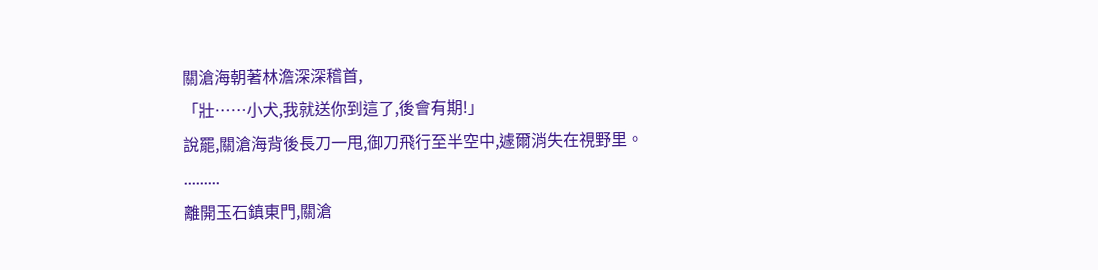關滄海朝著林澹深深稽首,
「壯……小犬,我就送你到這了,後會有期!」
說罷,關滄海背後長刀一甩,御刀飛行至半空中,遽爾消失在視野里。
.........
離開玉石鎮東門,關滄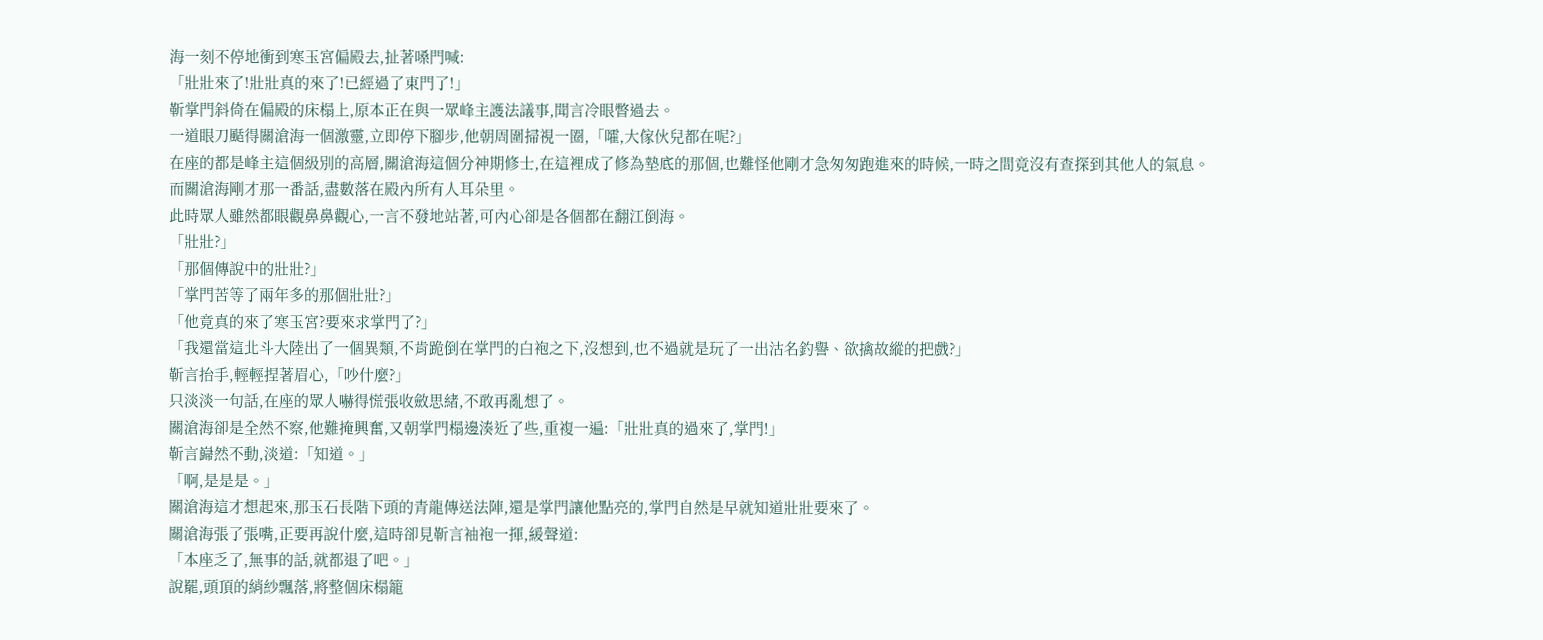海一刻不停地衝到寒玉宮偏殿去,扯著嗓門喊:
「壯壯來了!壯壯真的來了!已經過了東門了!」
靳掌門斜倚在偏殿的床榻上,原本正在與一眾峰主護法議事,聞言冷眼瞥過去。
一道眼刀颳得關滄海一個激靈,立即停下腳步,他朝周圍掃視一圈,「嚯,大傢伙兒都在呢?」
在座的都是峰主這個級別的高層,關滄海這個分神期修士,在這裡成了修為墊底的那個,也難怪他剛才急匆匆跑進來的時候,一時之間竟沒有查探到其他人的氣息。
而關滄海剛才那一番話,盡數落在殿內所有人耳朵里。
此時眾人雖然都眼觀鼻鼻觀心,一言不發地站著,可內心卻是各個都在翻江倒海。
「壯壯?」
「那個傳說中的壯壯?」
「掌門苦等了兩年多的那個壯壯?」
「他竟真的來了寒玉宮?要來求掌門了?」
「我還當這北斗大陸出了一個異類,不肯跪倒在掌門的白袍之下,沒想到,也不過就是玩了一出沽名釣譽、欲擒故縱的把戲?」
靳言抬手,輕輕捏著眉心,「吵什麼?」
只淡淡一句話,在座的眾人嚇得慌張收斂思緒,不敢再亂想了。
關滄海卻是全然不察,他難掩興奮,又朝掌門榻邊湊近了些,重複一遍:「壯壯真的過來了,掌門!」
靳言巋然不動,淡道:「知道。」
「啊,是是是。」
關滄海這才想起來,那玉石長階下頭的青龍傳送法陣,還是掌門讓他點亮的,掌門自然是早就知道壯壯要來了。
關滄海張了張嘴,正要再說什麼,這時卻見靳言袖袍一揮,緩聲道:
「本座乏了,無事的話,就都退了吧。」
說罷,頭頂的綃紗飄落,將整個床榻籠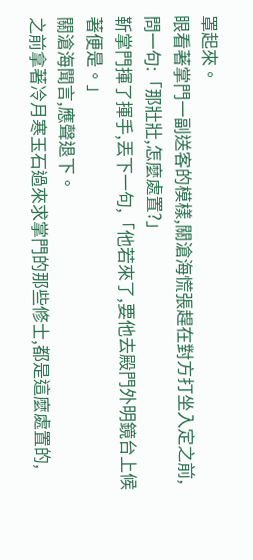罩起來。
眼看著掌門一副送客的模樣,關滄海慌張趕在對方打坐入定之前,問一句:「那壯壯,怎麼處置?」
靳掌門揮了揮手,丟下一句,「他若來了,要他去殿門外明鏡台上候著便是。」
關滄海聞言,應聲退下。
之前拿著冷月寒玉石過來求掌門的那些修士,都是這麼處置的,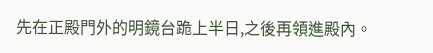先在正殿門外的明鏡台跪上半日,之後再領進殿內。